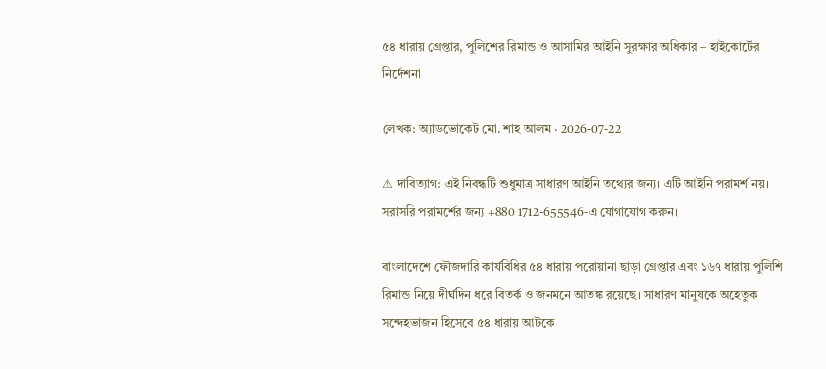৫৪ ধারায় গ্রেপ্তার, পুলিশের রিমান্ড ও আসামির আইনি সুরক্ষার অধিকার – হাইকোর্টের নির্দেশনা

লেখক: অ্যাডভোকেট মো. শাহ আলম · 2026-07-22

⚠ দাবিত্যাগ: এই নিবন্ধটি শুধুমাত্র সাধারণ আইনি তথ্যের জন্য। এটি আইনি পরামর্শ নয়। সরাসরি পরামর্শের জন্য +880 1712-655546-এ যোগাযোগ করুন।

বাংলাদেশে ফৌজদারি কার্যবিধির ৫৪ ধারায় পরোয়ানা ছাড়া গ্রেপ্তার এবং ১৬৭ ধারায় পুলিশি রিমান্ড নিয়ে দীর্ঘদিন ধরে বিতর্ক ও জনমনে আতঙ্ক রয়েছে। সাধারণ মানুষকে অহেতুক সন্দেহভাজন হিসেবে ৫৪ ধারায় আটকে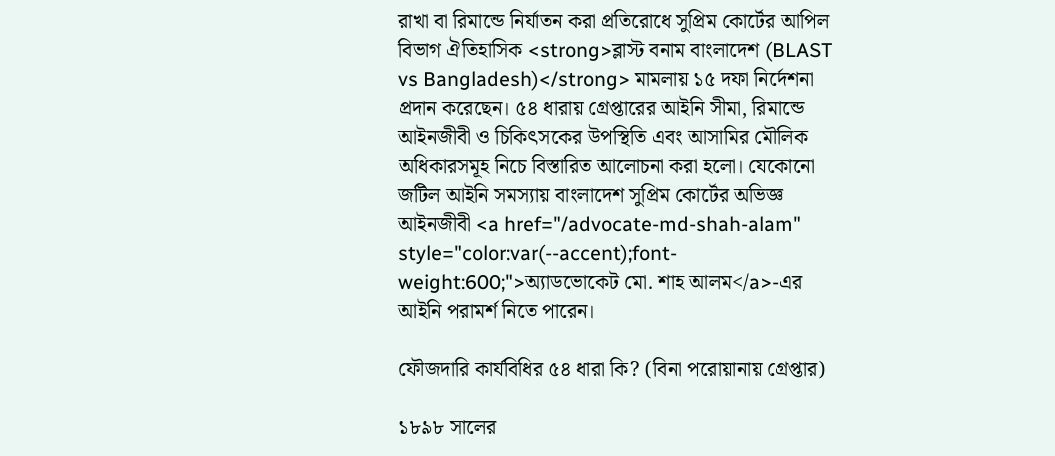রাখা বা রিমান্ডে নির্যাতন করা প্রতিরোধে সুপ্রিম কোর্টের আপিল বিভাগ ঐতিহাসিক <strong>ব্লাস্ট বনাম বাংলাদেশ (BLAST vs Bangladesh)</strong> মামলায় ১৫ দফা নির্দেশনা প্রদান করেছেন। ৫৪ ধারায় গ্রেপ্তারের আইনি সীমা, রিমান্ডে আইনজীবী ও চিকিৎসকের উপস্থিতি এবং আসামির মৌলিক অধিকারসমূহ নিচে বিস্তারিত আলোচনা করা হলো। যেকোনো জটিল আইনি সমস্যায় বাংলাদেশ সুপ্রিম কোর্টের অভিজ্ঞ আইনজীবী <a href="/advocate-md-shah-alam" style="color:var(--accent);font-weight:600;">অ্যাডভোকেট মো. শাহ আলম</a>-এর আইনি পরামর্শ নিতে পারেন।

ফৌজদারি কার্যবিধির ৫৪ ধারা কি? (বিনা পরোয়ানায় গ্রেপ্তার)

১৮৯৮ সালের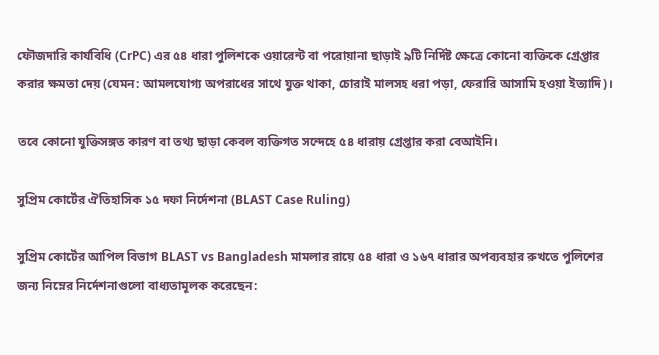ফৌজদারি কার্যবিধি (CrPC) এর ৫৪ ধারা পুলিশকে ওয়ারেন্ট বা পরোয়ানা ছাড়াই ৯টি নির্দিষ্ট ক্ষেত্রে কোনো ব্যক্তিকে গ্রেপ্তার করার ক্ষমতা দেয় (যেমন: আমলযোগ্য অপরাধের সাথে যুক্ত থাকা, চোরাই মালসহ ধরা পড়া, ফেরারি আসামি হওয়া ইত্যাদি)।

তবে কোনো যুক্তিসঙ্গত কারণ বা তথ্য ছাড়া কেবল ব্যক্তিগত সন্দেহে ৫৪ ধারায় গ্রেপ্তার করা বেআইনি।

সুপ্রিম কোর্টের ঐতিহাসিক ১৫ দফা নির্দেশনা (BLAST Case Ruling)

সুপ্রিম কোর্টের আপিল বিভাগ BLAST vs Bangladesh মামলার রায়ে ৫৪ ধারা ও ১৬৭ ধারার অপব্যবহার রুখতে পুলিশের জন্য নিম্নের নির্দেশনাগুলো বাধ্যতামূলক করেছেন: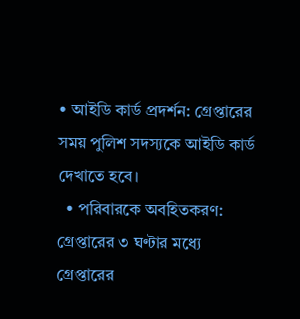• আইডি কার্ড প্রদর্শন: গ্রেপ্তারের সময় পুলিশ সদস্যকে আইডি কার্ড দেখাতে হবে।
  • পরিবারকে অবহিতকরণ: গ্রেপ্তারের ৩ ঘণ্টার মধ্যে গ্রেপ্তারের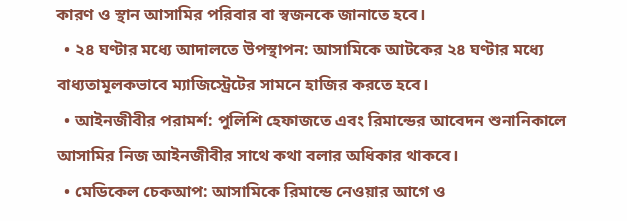কারণ ও স্থান আসামির পরিবার বা স্বজনকে জানাতে হবে।
  • ২৪ ঘণ্টার মধ্যে আদালতে উপস্থাপন: আসামিকে আটকের ২৪ ঘণ্টার মধ্যে বাধ্যতামূলকভাবে ম্যাজিস্ট্রেটের সামনে হাজির করতে হবে।
  • আইনজীবীর পরামর্শ: পুলিশি হেফাজতে এবং রিমান্ডের আবেদন শুনানিকালে আসামির নিজ আইনজীবীর সাথে কথা বলার অধিকার থাকবে।
  • মেডিকেল চেকআপ: আসামিকে রিমান্ডে নেওয়ার আগে ও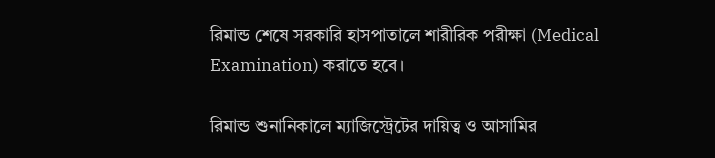রিমান্ড শেষে সরকারি হাসপাতালে শারীরিক পরীক্ষা (Medical Examination) করাতে হবে।

রিমান্ড শুনানিকালে ম্যাজিস্ট্রেটের দায়িত্ব ও আসামির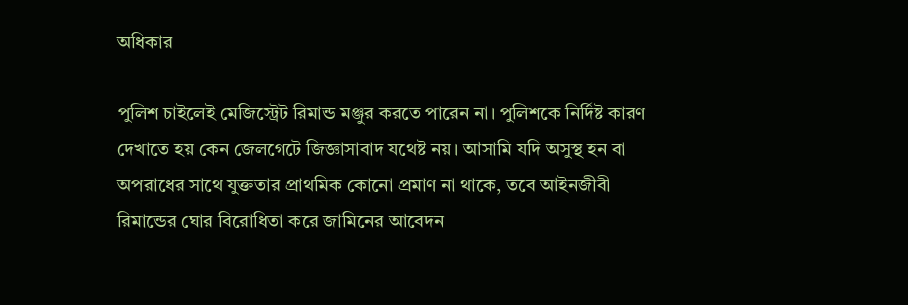অধিকার

পুলিশ চাইলেই মেজিস্ট্রেট রিমান্ড মঞ্জুর করতে পারেন না। পুলিশকে নির্দিষ্ট কারণ দেখাতে হয় কেন জেলগেটে জিজ্ঞাসাবাদ যথেষ্ট নয়। আসামি যদি অসুস্থ হন বা অপরাধের সাথে যুক্ততার প্রাথমিক কোনো প্রমাণ না থাকে, তবে আইনজীবী রিমান্ডের ঘোর বিরোধিতা করে জামিনের আবেদন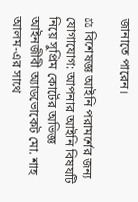জানাতে পারেন।

⚖ বিশেষজ্ঞ আইনি পরামর্শের জন্য যোগাযোগ: আপনার আইনি বিষযটি নিয়ে সুপ্রিম কোর্টের অভিজ্ঞ আইনজীবী অ্যাডভোকেট মো. শাহ আলম-এর সাথে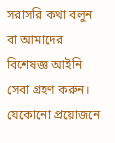সরাসরি কথা বলুন বা আমাদের বিশেষজ্ঞ আইনি সেবা গ্রহণ করুন। যেকোনো প্রয়োজনে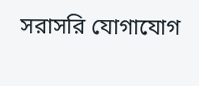সরাসরি যোগাযোগ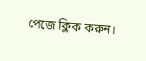পেজে ক্লিক করুন।